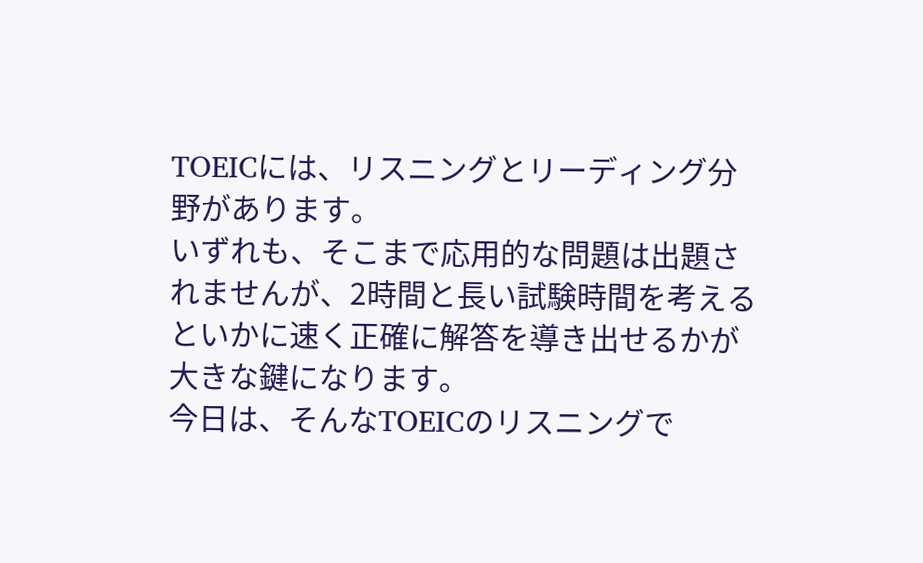TOEICには、リスニングとリーディング分野があります。
いずれも、そこまで応用的な問題は出題されませんが、2時間と長い試験時間を考えるといかに速く正確に解答を導き出せるかが大きな鍵になります。
今日は、そんなTOEICのリスニングで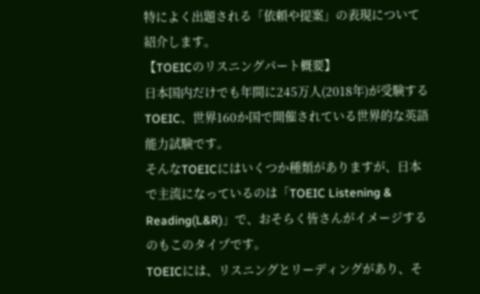特によく出題される「依頼や提案」の表現について紹介します。
【TOEICのリスニングパート概要】
日本国内だけでも年間に245万人(2018年)が受験するTOEIC、世界160か国で開催されている世界的な英語能力試験です。
そんなTOEICにはいくつか種類がありますが、日本で主流になっているのは「TOEIC Listening & Reading(L&R)」で、おそらく皆さんがイメージするのもこのタイプです。
TOEICには、リスニングとリーディングがあり、そ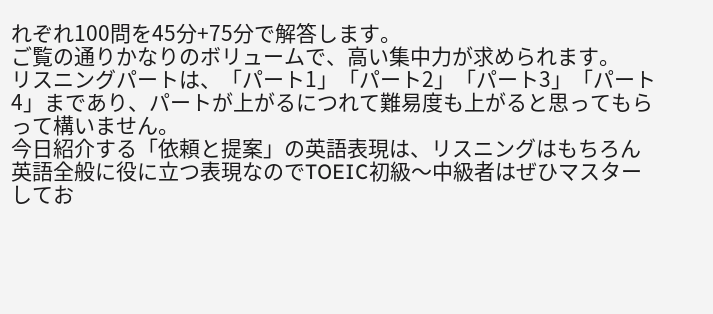れぞれ100問を45分+75分で解答します。
ご覧の通りかなりのボリュームで、高い集中力が求められます。
リスニングパートは、「パート1」「パート2」「パート3」「パート4」まであり、パートが上がるにつれて難易度も上がると思ってもらって構いません。
今日紹介する「依頼と提案」の英語表現は、リスニングはもちろん英語全般に役に立つ表現なのでTOEIC初級〜中級者はぜひマスターしてお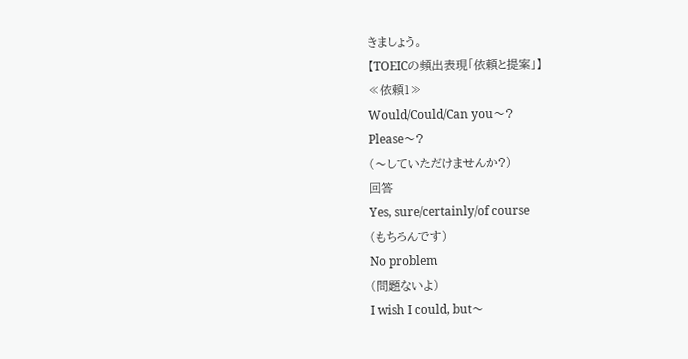きましょう。
【TOEICの頻出表現「依頼と提案」】
≪依頼1≫
Would/Could/Can you〜?
Please〜?
(〜していただけませんか?)
回答
Yes, sure/certainly/of course
(もちろんです)
No problem
(問題ないよ)
I wish I could, but〜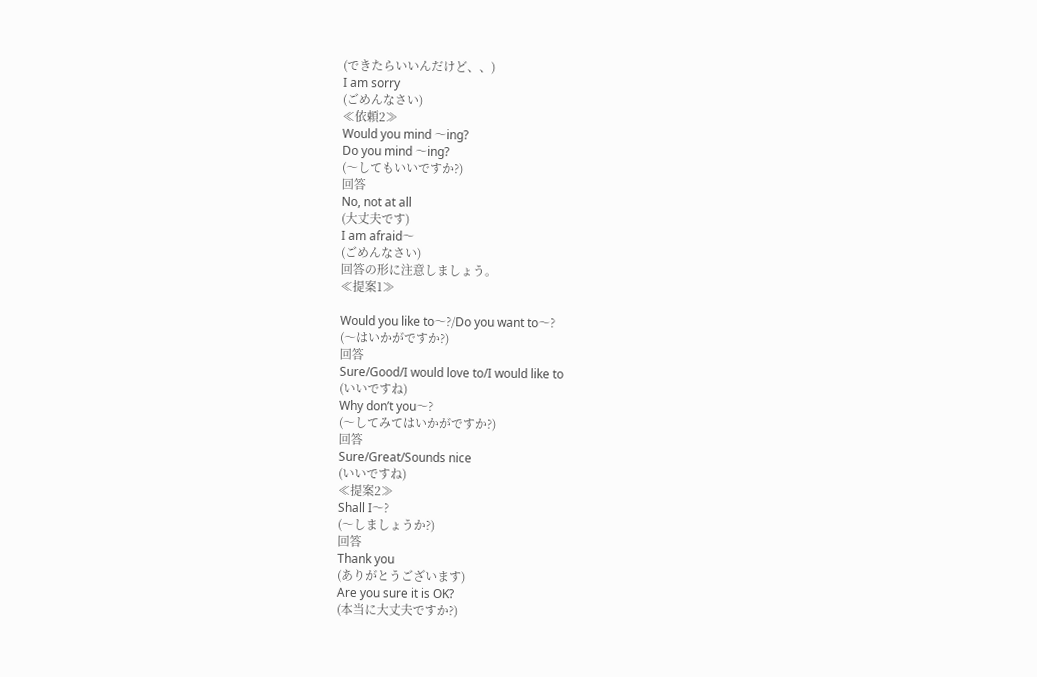(できたらいいんだけど、、)
I am sorry
(ごめんなさい)
≪依頼2≫
Would you mind 〜ing?
Do you mind 〜ing?
(〜してもいいですか?)
回答
No, not at all
(大丈夫です)
I am afraid〜
(ごめんなさい)
回答の形に注意しましょう。
≪提案1≫

Would you like to〜?/Do you want to〜?
(〜はいかがですか?)
回答
Sure/Good/I would love to/I would like to
(いいですね)
Why don’t you〜?
(〜してみてはいかがですか?)
回答
Sure/Great/Sounds nice
(いいですね)
≪提案2≫
Shall I〜?
(〜しましょうか?)
回答
Thank you
(ありがとうございます)
Are you sure it is OK?
(本当に大丈夫ですか?)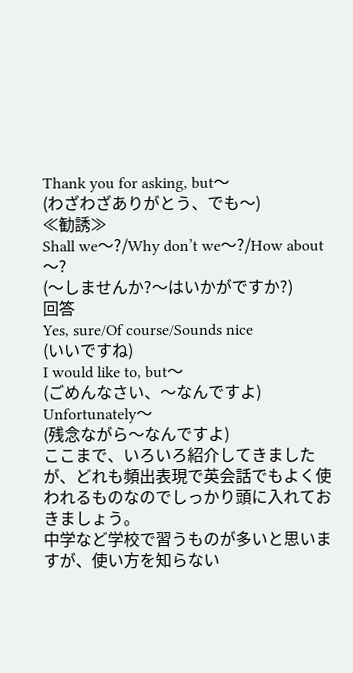Thank you for asking, but〜
(わざわざありがとう、でも〜)
≪勧誘≫
Shall we〜?/Why don’t we〜?/How about〜?
(〜しませんか?〜はいかがですか?)
回答
Yes, sure/Of course/Sounds nice
(いいですね)
I would like to, but〜
(ごめんなさい、〜なんですよ)
Unfortunately〜
(残念ながら〜なんですよ)
ここまで、いろいろ紹介してきましたが、どれも頻出表現で英会話でもよく使われるものなのでしっかり頭に入れておきましょう。
中学など学校で習うものが多いと思いますが、使い方を知らない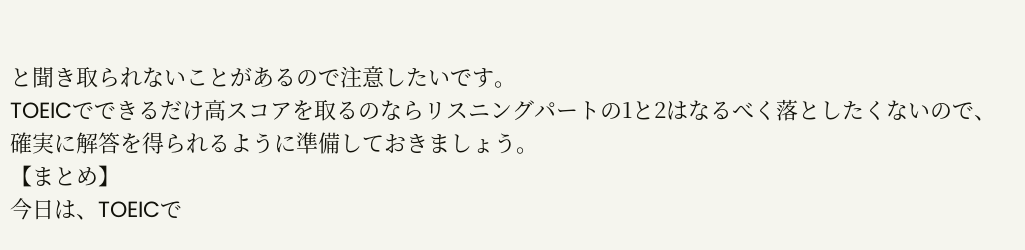と聞き取られないことがあるので注意したいです。
TOEICでできるだけ高スコアを取るのならリスニングパートの1と2はなるべく落としたくないので、確実に解答を得られるように準備しておきましょう。
【まとめ】
今日は、TOEICで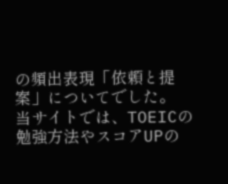の頻出表現「依頼と提案」についてでした。
当サイトでは、TOEICの勉強方法やスコアUPの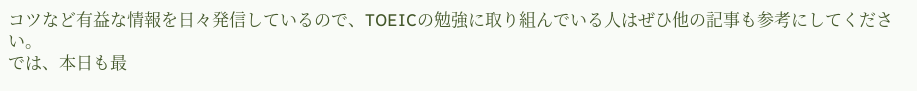コツなど有益な情報を日々発信しているので、TOEICの勉強に取り組んでいる人はぜひ他の記事も参考にしてください。
では、本日も最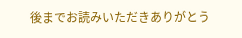後までお読みいただきありがとう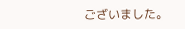ございました。